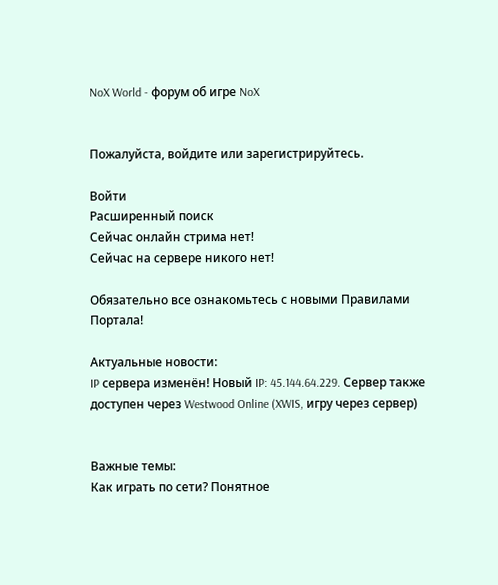NoX World - форум об игре NoX


Пожалуйста, войдите или зарегистрируйтесь.

Войти
Расширенный поиск
Сейчас онлайн стрима нет!
Сейчас на сервере никого нет!

Обязательно все ознакомьтесь с новыми Правилами Портала!

Актуальные новости:
IP сервера изменён! Новый IP: 45.144.64.229. Сервер также доступен через Westwood Online (XWIS, игру через сервер)


Важные темы:
Как играть по сети? Понятное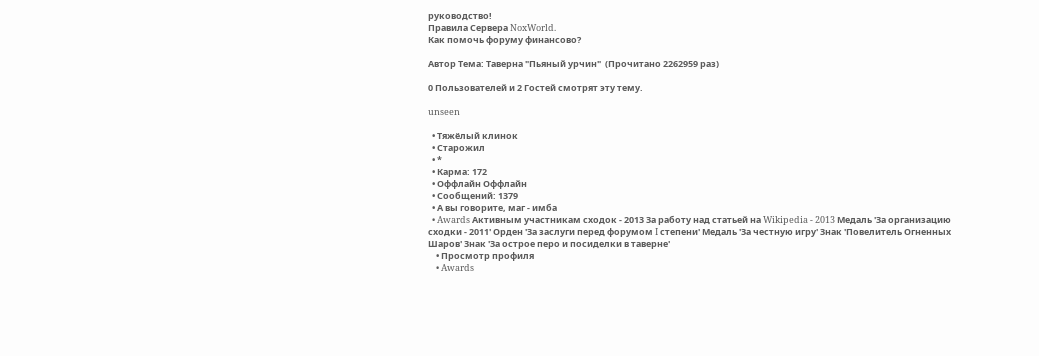руководство!
Правила Сервера NoxWorld.
Как помочь форуму финансово?

Автор Тема: Таверна "Пьяный урчин"  (Прочитано 2262959 раз)

0 Пользователей и 2 Гостей смотрят эту тему.

unseen

  • Тяжёлый клинок
  • Старожил
  • *
  • Карма: 172
  • Оффлайн Оффлайн
  • Сообщений: 1379
  • А вы говорите, маг - имба
  • Awards Активным участникам сходок - 2013 За работу над статьей на Wikipedia - 2013 Медаль 'За организацию сходки - 2011' Орден 'За заслуги перед форумом I степени' Медаль 'За честную игру' Знак 'Повелитель Огненных Шаров' Знак 'За острое перо и посиделки в таверне'
    • Просмотр профиля
    • Awards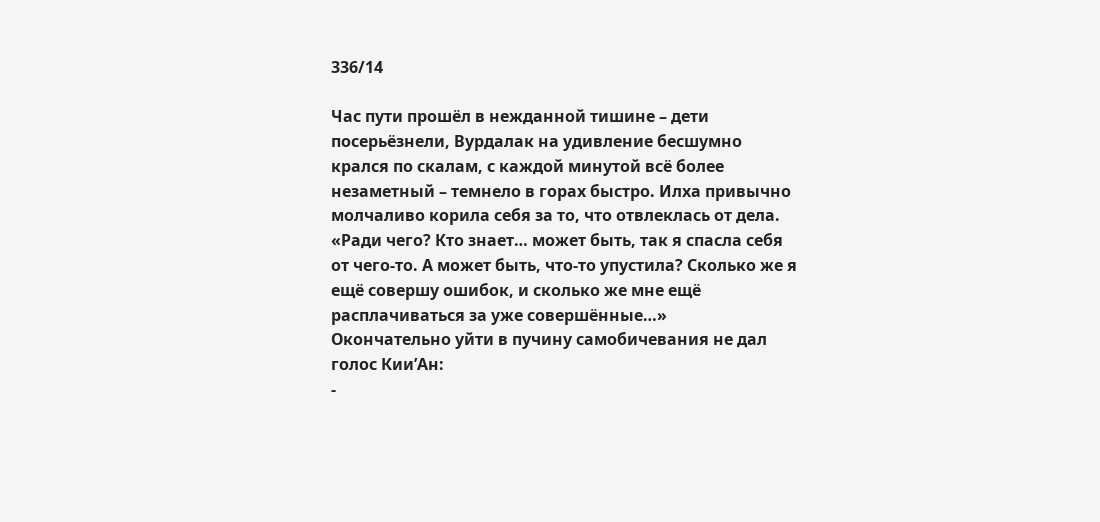336/14

Час пути прошёл в нежданной тишине – дети посерьёзнели, Вурдалак на удивление бесшумно крался по скалам, с каждой минутой всё более незаметный – темнело в горах быстро. Илха привычно молчаливо корила себя за то, что отвлеклась от дела. «Ради чего? Кто знает… может быть, так я спасла себя от чего-то. А может быть, что-то упустила? Сколько же я ещё совершу ошибок, и сколько же мне ещё расплачиваться за уже совершённые…»
Окончательно уйти в пучину самобичевания не дал голос Кии’Ан:
-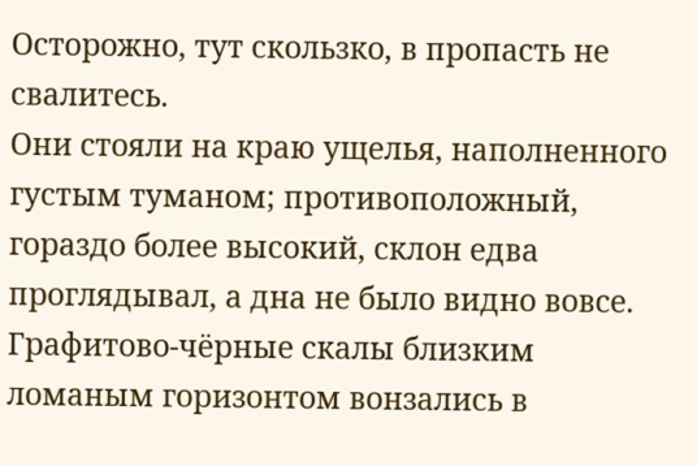Осторожно, тут скользко, в пропасть не свалитесь.
Они стояли на краю ущелья, наполненного густым туманом; противоположный, гораздо более высокий, склон едва проглядывал, а дна не было видно вовсе. Графитово-чёрные скалы близким ломаным горизонтом вонзались в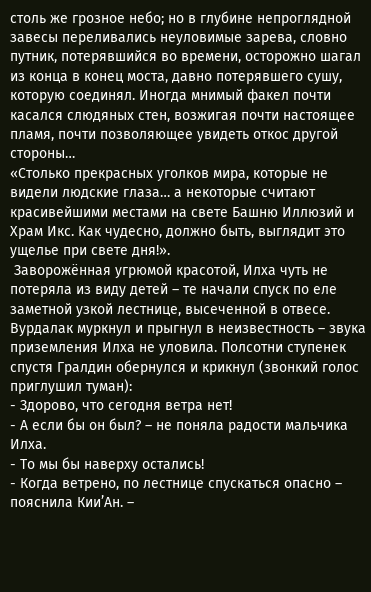столь же грозное небо; но в глубине непроглядной завесы переливались неуловимые зарева, словно путник, потерявшийся во времени, осторожно шагал из конца в конец моста, давно потерявшего сушу, которую соединял. Иногда мнимый факел почти касался слюдяных стен, возжигая почти настоящее пламя, почти позволяющее увидеть откос другой стороны…
«Столько прекрасных уголков мира, которые не видели людские глаза… а некоторые считают красивейшими местами на свете Башню Иллюзий и Храм Икс. Как чудесно, должно быть, выглядит это ущелье при свете дня!».
 Заворожённая угрюмой красотой, Илха чуть не потеряла из виду детей – те начали спуск по еле заметной узкой лестнице, высеченной в отвесе. Вурдалак муркнул и прыгнул в неизвестность – звука приземления Илха не уловила. Полсотни ступенек спустя Гралдин обернулся и крикнул (звонкий голос приглушил туман):
- Здорово, что сегодня ветра нет!
- А если бы он был? – не поняла радости мальчика Илха.
- То мы бы наверху остались!
- Когда ветрено, по лестнице спускаться опасно – пояснила Кии’Ан. –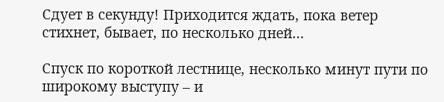Сдует в секунду! Приходится ждать, пока ветер стихнет, бывает, по несколько дней…

Спуск по короткой лестнице, несколько минут пути по широкому выступу – и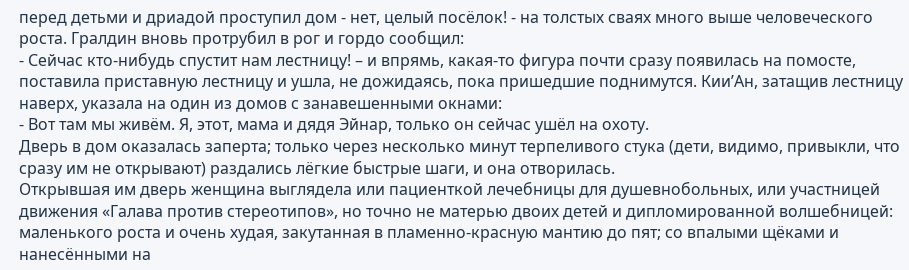перед детьми и дриадой проступил дом - нет, целый посёлок! - на толстых сваях много выше человеческого роста. Гралдин вновь протрубил в рог и гордо сообщил:
- Сейчас кто-нибудь спустит нам лестницу! – и впрямь, какая-то фигура почти сразу появилась на помосте, поставила приставную лестницу и ушла, не дожидаясь, пока пришедшие поднимутся. Кии’Ан, затащив лестницу наверх, указала на один из домов с занавешенными окнами:
- Вот там мы живём. Я, этот, мама и дядя Эйнар, только он сейчас ушёл на охоту.
Дверь в дом оказалась заперта; только через несколько минут терпеливого стука (дети, видимо, привыкли, что сразу им не открывают) раздались лёгкие быстрые шаги, и она отворилась.
Открывшая им дверь женщина выглядела или пациенткой лечебницы для душевнобольных, или участницей движения «Галава против стереотипов», но точно не матерью двоих детей и дипломированной волшебницей: маленького роста и очень худая, закутанная в пламенно-красную мантию до пят; со впалыми щёками и нанесёнными на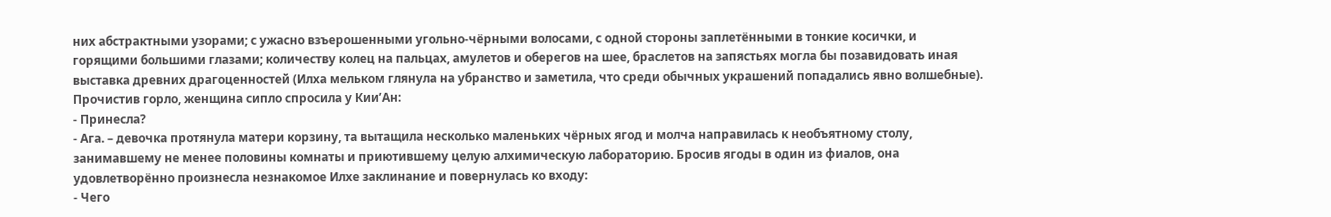них абстрактными узорами; с ужасно взъерошенными угольно-чёрными волосами, с одной стороны заплетёнными в тонкие косички, и горящими большими глазами; количеству колец на пальцах, амулетов и оберегов на шее, браслетов на запястьях могла бы позавидовать иная выставка древних драгоценностей (Илха мельком глянула на убранство и заметила, что среди обычных украшений попадались явно волшебные). Прочистив горло, женщина сипло спросила у Кии’Ан:
- Принесла?
- Ага. – девочка протянула матери корзину, та вытащила несколько маленьких чёрных ягод и молча направилась к необъятному столу, занимавшему не менее половины комнаты и приютившему целую алхимическую лабораторию. Бросив ягоды в один из фиалов, она удовлетворённо произнесла незнакомое Илхе заклинание и повернулась ко входу:
- Чего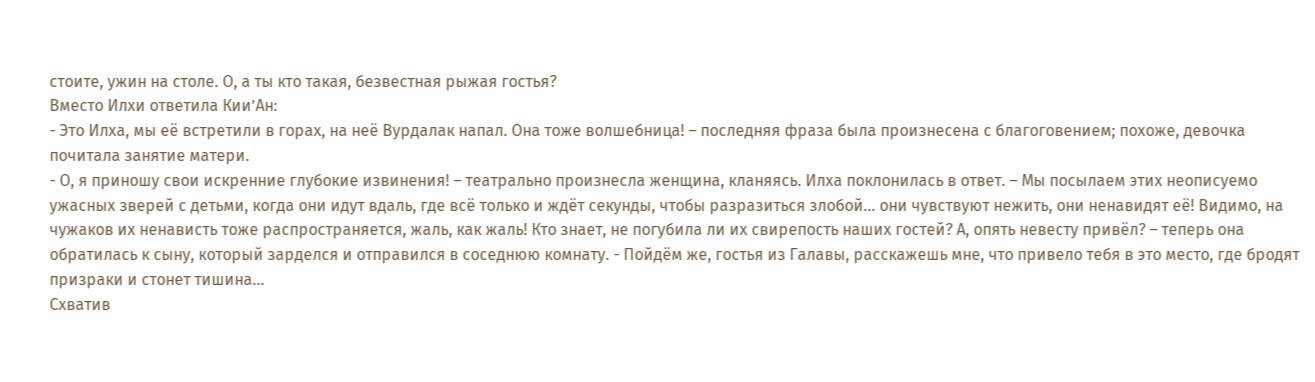стоите, ужин на столе. О, а ты кто такая, безвестная рыжая гостья?
Вместо Илхи ответила Кии’Ан:
- Это Илха, мы её встретили в горах, на неё Вурдалак напал. Она тоже волшебница! – последняя фраза была произнесена с благоговением; похоже, девочка почитала занятие матери.
- О, я приношу свои искренние глубокие извинения! – театрально произнесла женщина, кланяясь. Илха поклонилась в ответ. – Мы посылаем этих неописуемо ужасных зверей с детьми, когда они идут вдаль, где всё только и ждёт секунды, чтобы разразиться злобой… они чувствуют нежить, они ненавидят её! Видимо, на чужаков их ненависть тоже распространяется, жаль, как жаль! Кто знает, не погубила ли их свирепость наших гостей? А, опять невесту привёл? – теперь она обратилась к сыну, который зарделся и отправился в соседнюю комнату. - Пойдём же, гостья из Галавы, расскажешь мне, что привело тебя в это место, где бродят призраки и стонет тишина…
Схватив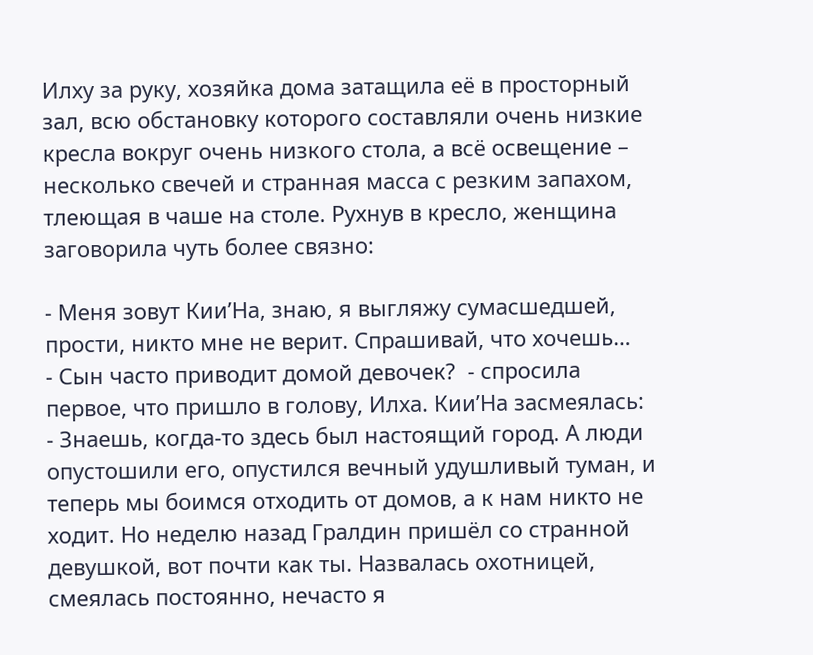Илху за руку, хозяйка дома затащила её в просторный зал, всю обстановку которого составляли очень низкие кресла вокруг очень низкого стола, а всё освещение – несколько свечей и странная масса с резким запахом, тлеющая в чаше на столе. Рухнув в кресло, женщина заговорила чуть более связно:

- Меня зовут Кии’На, знаю, я выгляжу сумасшедшей, прости, никто мне не верит. Спрашивай, что хочешь…
- Сын часто приводит домой девочек?  - спросила первое, что пришло в голову, Илха. Кии’На засмеялась:
- Знаешь, когда-то здесь был настоящий город. А люди опустошили его, опустился вечный удушливый туман, и теперь мы боимся отходить от домов, а к нам никто не ходит. Но неделю назад Гралдин пришёл со странной девушкой, вот почти как ты. Назвалась охотницей, смеялась постоянно, нечасто я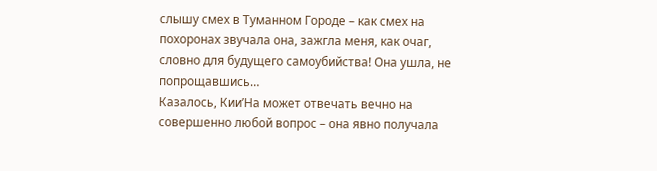слышу смех в Туманном Городе – как смех на похоронах звучала она, зажгла меня, как очаг, словно для будущего самоубийства! Она ушла, не попрощавшись…
Казалось, Кии’На может отвечать вечно на совершенно любой вопрос – она явно получала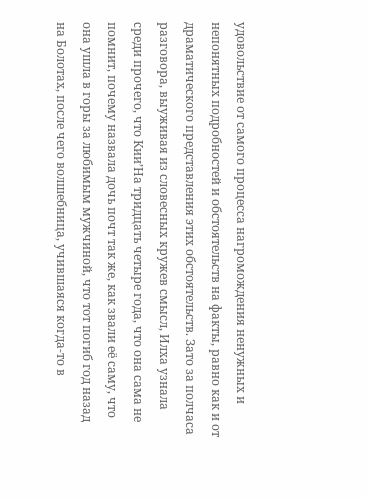удовольствие от самого процесса нагромождения ненужных и непонятных подробностей и обстоятельств на факты, равно как и от драматического представления этих обстоятельств. Зато за полчаса разговора, выуживая из словесных кружев смысл, Илха узнала среди прочего, что Кии’На тридцать четыре года, что она сама не помнит, почему назвала дочь почт так же, как звали её саму, что она ушла в горы за любимым мужчиной, что тот погиб год назад на Болотах, после чего волшебница, учившаяся когда-то в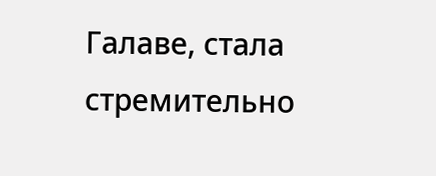Галаве, стала стремительно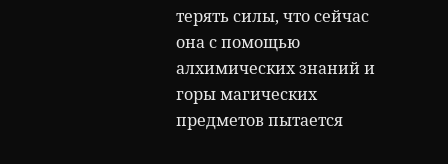терять силы, что сейчас она с помощью алхимических знаний и горы магических предметов пытается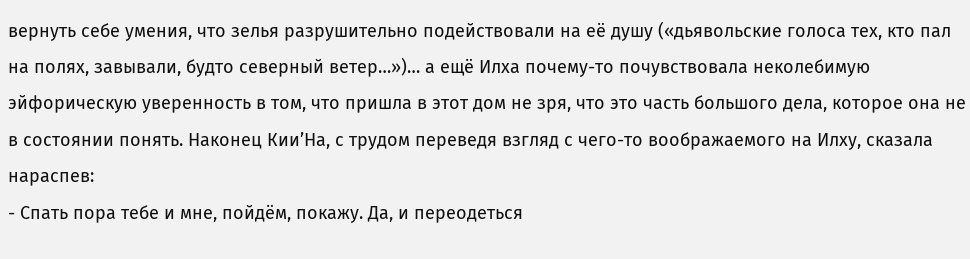вернуть себе умения, что зелья разрушительно подействовали на её душу («дьявольские голоса тех, кто пал на полях, завывали, будто северный ветер…»)… а ещё Илха почему-то почувствовала неколебимую эйфорическую уверенность в том, что пришла в этот дом не зря, что это часть большого дела, которое она не в состоянии понять. Наконец Кии’На, с трудом переведя взгляд с чего-то воображаемого на Илху, сказала нараспев:
- Спать пора тебе и мне, пойдём, покажу. Да, и переодеться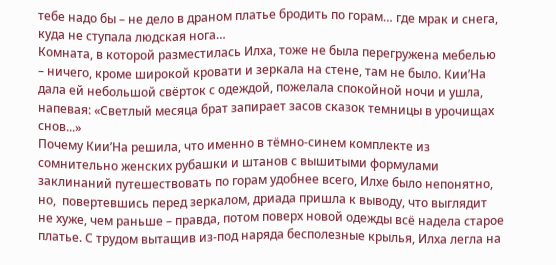тебе надо бы – не дело в драном платье бродить по горам… где мрак и снега, куда не ступала людская нога…
Комната, в которой разместилась Илха, тоже не была перегружена мебелью – ничего, кроме широкой кровати и зеркала на стене, там не было. Кии’На дала ей небольшой свёрток с одеждой, пожелала спокойной ночи и ушла, напевая: «Светлый месяца брат запирает засов сказок темницы в урочищах снов...»
Почему Кии’На решила, что именно в тёмно-синем комплекте из сомнительно женских рубашки и штанов с вышитыми формулами заклинаний путешествовать по горам удобнее всего, Илхе было непонятно, но,  повертевшись перед зеркалом, дриада пришла к выводу, что выглядит не хуже, чем раньше – правда, потом поверх новой одежды всё надела старое платье. С трудом вытащив из-под наряда бесполезные крылья, Илха легла на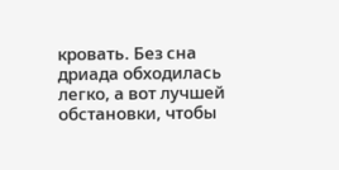кровать. Без сна дриада обходилась легко, а вот лучшей обстановки, чтобы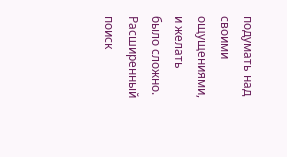подумать над своими ощущениями, и желать было сложно.
Расширенный поиск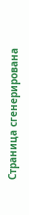Страница сгенерирована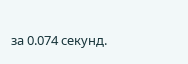за 0.074 секунд.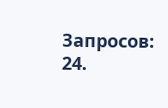Запросов: 24.